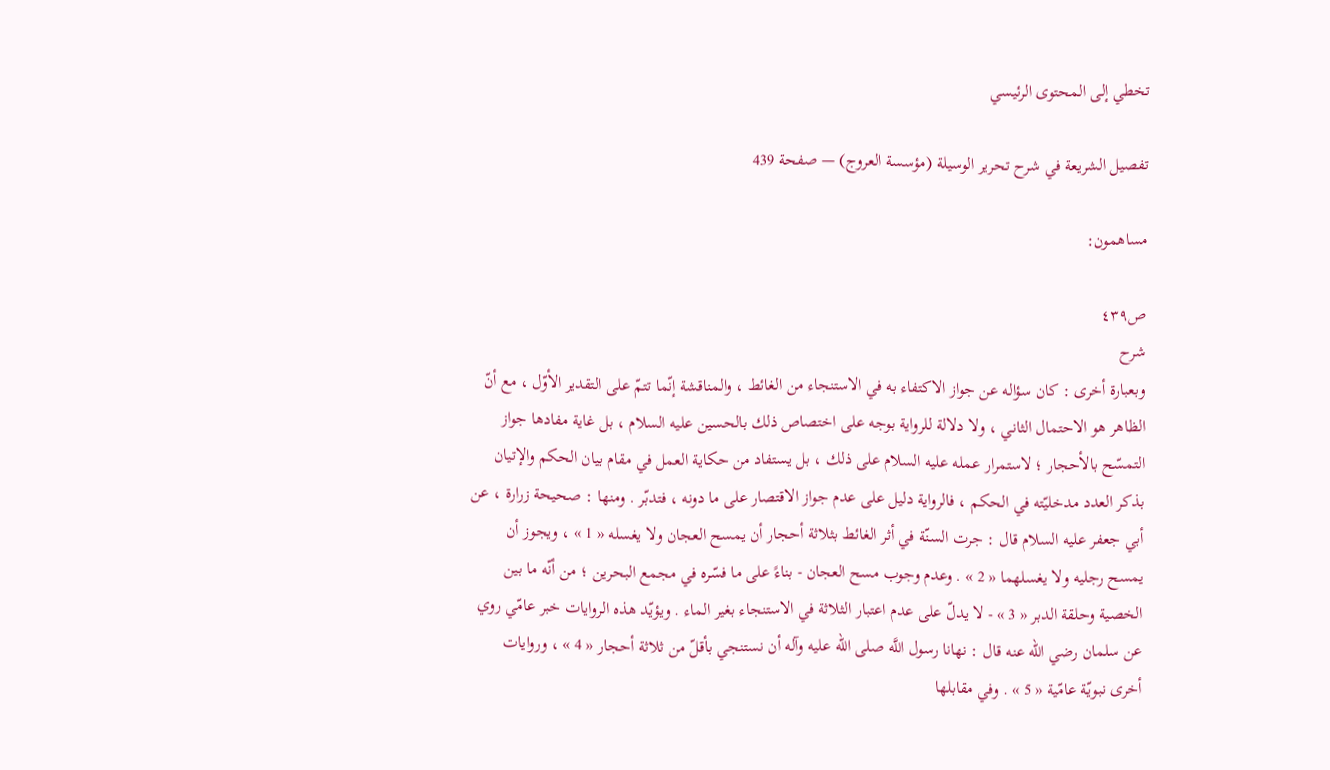تخطي إلى المحتوى الرئيسي

تفصيل الشريعة في شرح تحرير الوسيلة (مؤسسة العروج) — صفحة 439

مساهمون:

ص٤٣٩
شرح
وبعبارة أخرى : كان سؤاله عن جواز الاكتفاء به في الاستنجاء من الغائط ، والمناقشة إنّما تتمّ على التقدير الأوّل ، مع أنّ الظاهر هو الاحتمال الثاني ، ولا دلالة للرواية بوجه على اختصاص ذلك بالحسين عليه السلام ، بل غاية مفادها جواز التمسّح بالأحجار ؛ لاستمرار عمله عليه السلام على ذلك ، بل يستفاد من حكاية العمل في مقام بيان الحكم والإتيان بذكر العدد مدخليّته في الحكم ، فالرواية دليل على عدم جواز الاقتصار على ما دونه ، فتدبّر . ومنها : صحيحة زرارة ، عن أبي جعفر عليه السلام قال : جرت السنّة في أثر الغائط بثلاثة أحجار أن يمسح العجان ولا يغسله « 1 » ، ويجوز أن يمسح رجليه ولا يغسلهما « 2 » . وعدم وجوب مسح العجان - بناءً على ما فسّره في مجمع البحرين ؛ من أنّه ما بين الخصية وحلقة الدبر « 3 » - لا يدلّ على عدم اعتبار الثلاثة في الاستنجاء بغير الماء . ويؤيّد هذه الروايات خبر عامّي روي عن سلمان رضي الله عنه قال : نهانا رسول اللَّه صلى الله عليه وآله أن نستنجي بأقلّ من ثلاثة أحجار « 4 » ، وروايات أخرى نبويّة عامّية « 5 » . وفي مقابلها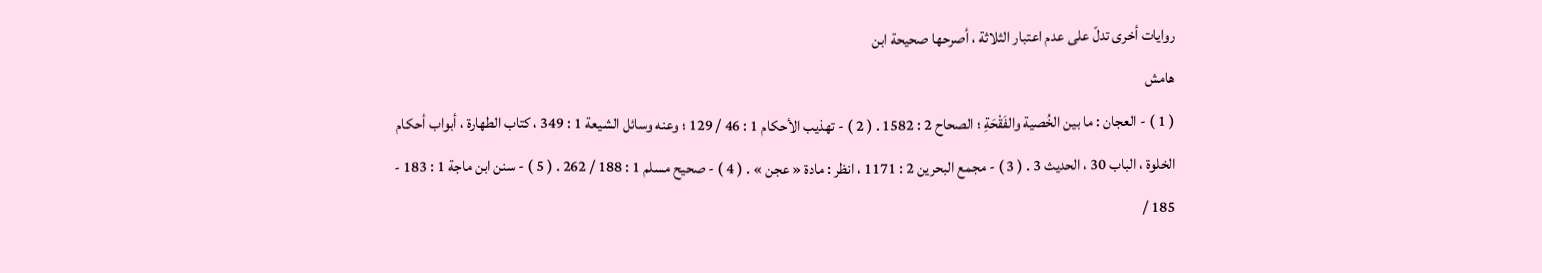روايات أخرى تدلّ على عدم اعتبار الثلاثة ، أصرحها صحيحة ابن
هامش
( 1 ) - العجان : ما بين الخُصية والفَقْحَةِ ؛ الصحاح 2 : 1582 . ( 2 ) - تهذيب الأحكام 1 : 46 / 129 ؛ وعنه وسائل الشيعة 1 : 349 ، كتاب الطهارة ، أبواب أحكام الخلوة ، الباب 30 ، الحديث 3 . ( 3 ) - مجمع البحرين 2 : 1171 ، انظر : مادة « عجن » . ( 4 ) - صحيح مسلم 1 : 188 / 262 . ( 5 ) - سنن ابن ماجة 1 : 183 - 185 /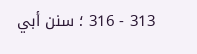313 - 316 ؛ سنن أبي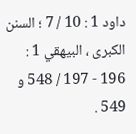داود 1 : 10 / 7 ؛ السنن الكبرى ، البيهقي 1 : 196 - 197 / 548 و 549 .